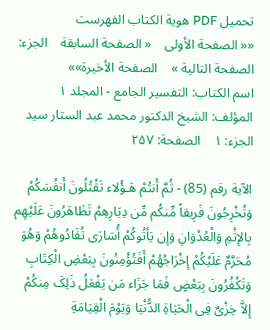تحمیل PDF هویة الکتاب الفهرست
«« الصفحة الأولی    « الصفحة السابقة    الجزء:    الصفحة التالیة »    الصفحة الأخیرة»»
اسم الکتاب: التفسیر الجامع - المجلد ۱    المؤلف: الشیخ الدکتور محمد عبد الستار سید    الجزء: ۱    الصفحة: ۲۵۷

الآیة رقم (85) - ثُمَّ أَنتُمْ هَـؤُلاء تَقْتُلُونَ أَنفُسَکُمْ وَتُخْرِجُونَ فَرِیقاً مِّنکُم مِّن دِیَارِهِمْ تَظَاهَرُونَ عَلَیْهِم بِالإِثْمِ وَالْعُدْوَانِ وَإِن یَأتُوکُمْ أُسَارَى تُفَادُوهُمْ وَهُوَ مُحَرَّمٌ عَلَیْکُمْ إِخْرَاجُهُمْ أَفَتُؤْمِنُونَ بِبَعْضِ الْکِتَابِ وَتَکْفُرُونَ بِبَعْضٍ فَمَا جَزَاء مَن یَفْعَلُ ذَلِکَ مِنکُمْ إِلاَّ خِزْیٌ فِی الْحَیَاةِ الدُّنْیَا وَیَوْمَ الْقِیَامَةِ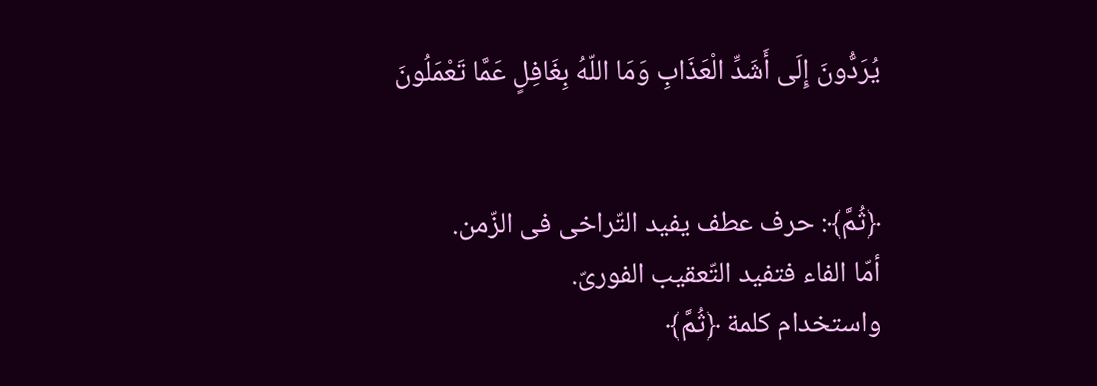یُرَدُّونَ إِلَى أَشَدِّ الْعَذَابِ وَمَا اللّهُ بِغَافِلٍ عَمَّا تَعْمَلُونَ


﴿ثُمَّ﴾: حرف عطف یفید التّراخی فی الزّمن.
أمّا الفاء فتفید التّعقیب الفوریّ.
واستخدام کلمة ﴿ثُمَّ﴾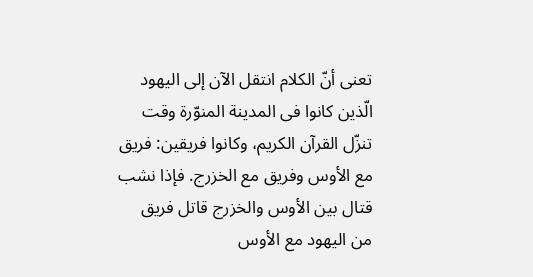تعنی أنّ الکلام انتقل الآن إلى الیهود الّذین کانوا فی المدینة المنوّرة وقت تنزّل القرآن الکریم، وکانوا فریقین: فریق مع الأوس وفریق مع الخزرج. فإذا نشب قتال بین الأوس والخزرج قاتل فریق من الیهود مع الأوس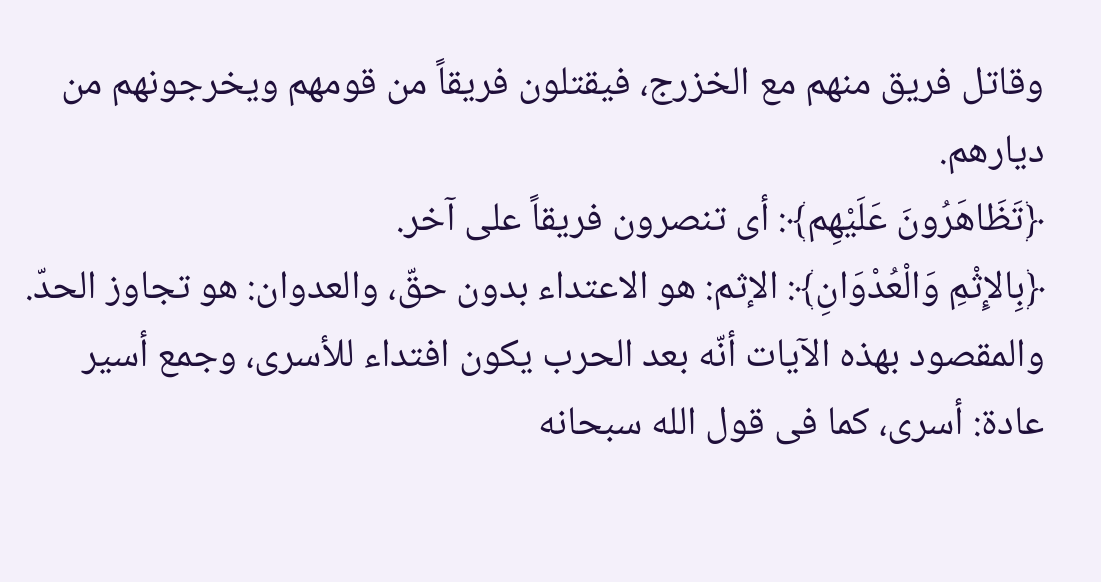وقاتل فریق منهم مع الخزرج، فیقتلون فریقاً من قومهم ویخرجونهم من دیارهم.
﴿تَظَاهَرُونَ عَلَیْهِم﴾: أی تنصرون فریقاً على آخر.
﴿بِالإِثْمِ وَالْعُدْوَانِ﴾: الإثم: هو الاعتداء بدون حقّ، والعدوان: هو تجاوز الحدّ.
والمقصود بهذه الآیات أنّه بعد الحرب یکون افتداء للأسرى، وجمع أسیر عادة: أسرى، کما فی قول الله سبحانه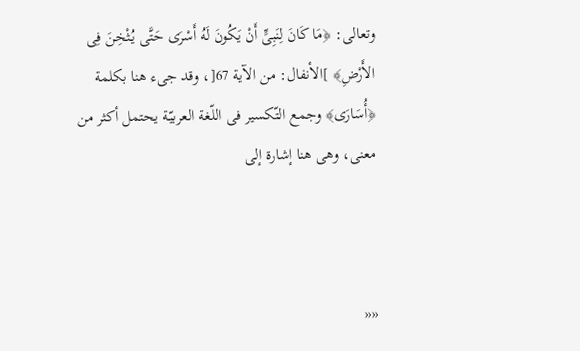وتعالى: ﴿مَا کَانَ لِنَبِیٍّ أَنْ یَکُونَ لَهُ أَسْرَى حَتَّى یُثْخِنَ فِی الأَرْضِ﴾ ]الأنفال: من الآیة 67[، وقد جیء هنا بکلمة ﴿أُسَارَى﴾ وجمع التّکسیر فی اللّغة العربیّة یحتمل أکثر من معنى، وهی هنا إشارة إلى



««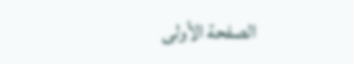الصفحة الأولی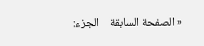« الصفحة السابقة    الجزء: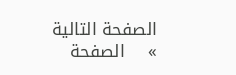الصفحة التالیة »    الصفحة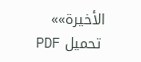الأخیرة»»
 تحمیل PDF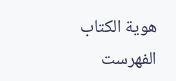هویة الکتاب الفهرست